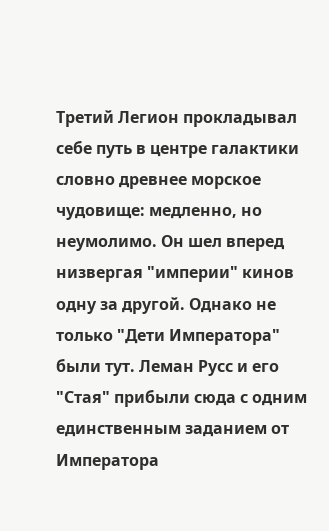Третий Легион прокладывал себе путь в центре галактики словно древнее морское чудовище: медленно, но неумолимо. Он шел вперед низвергая "империи" кинов одну за другой. Однако не только "Дети Императора" были тут. Леман Русс и его "Стая" прибыли сюда с одним единственным заданием от Императора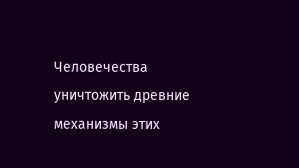Человечества уничтожить древние механизмы этих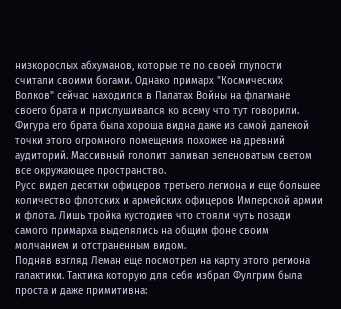низкорослых абхуманов, которые те по своей глупости считали своими богами. Однако примарх "Космических Волков" сейчас находился в Палатах Войны на флагмане своего брата и прислушивался ко всему что тут говорили. Фигура его брата была хороша видна даже из самой далекой точки этого огромного помещения похожее на древний аудиторий. Массивный гололит заливал зеленоватым светом все окружающее пространство.
Русс видел десятки офицеров третьего легиона и еще большее количество флотских и армейских офицеров Имперской армии и флота. Лишь тройка кустодиев что стояли чуть позади самого примарха выделялись на общим фоне своим молчанием и отстраненным видом.
Подняв взгляд Леман еще посмотрел на карту этого региона галактики. Тактика которую для себя избрал Фулгрим была проста и даже примитивна: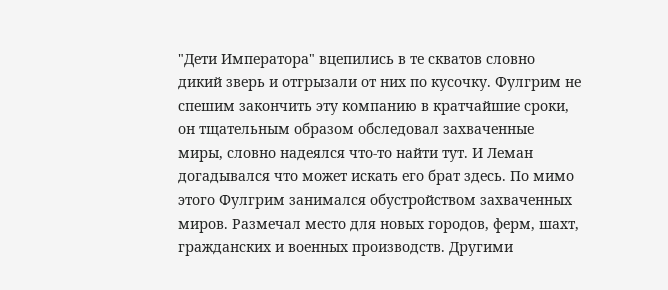"Дети Императора" вцепились в те скватов словно дикий зверь и отгрызали от них по кусочку. Фулгрим не спешим закончить эту компанию в кратчайшие сроки, он тщательным образом обследовал захваченные миры, словно надеялся что-то найти тут. И Леман догадывался что может искать его брат здесь. По мимо этого Фулгрим занимался обустройством захваченных миров. Размечал место для новых городов, ферм, шахт, гражданских и военных производств. Другими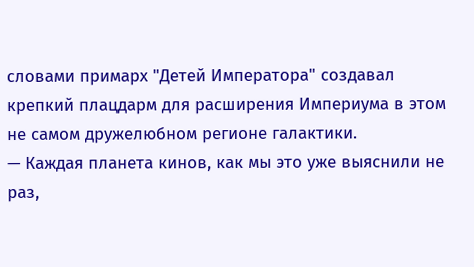словами примарх "Детей Императора" создавал крепкий плацдарм для расширения Империума в этом не самом дружелюбном регионе галактики.
— Каждая планета кинов, как мы это уже выяснили не раз,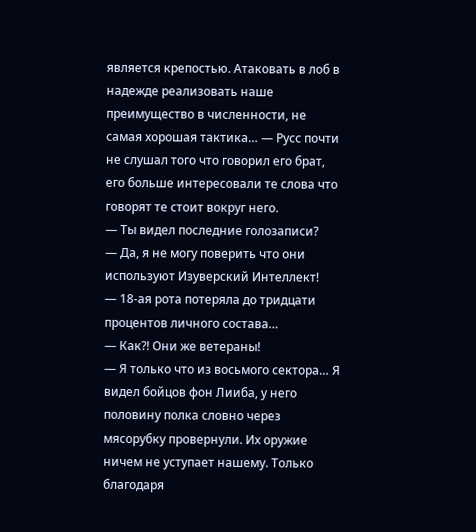является крепостью. Атаковать в лоб в надежде реализовать наше преимущество в численности, не самая хорошая тактика… — Русс почти не слушал того что говорил его брат, его больше интересовали те слова что говорят те стоит вокруг него.
— Ты видел последние голозаписи?
— Да, я не могу поверить что они используют Изуверский Интеллект!
— 18-ая рота потеряла до тридцати процентов личного состава…
— Как?! Они же ветераны!
— Я только что из восьмого сектора… Я видел бойцов фон Лииба, у него половину полка словно через мясорубку провернули. Их оружие ничем не уступает нашему. Только благодаря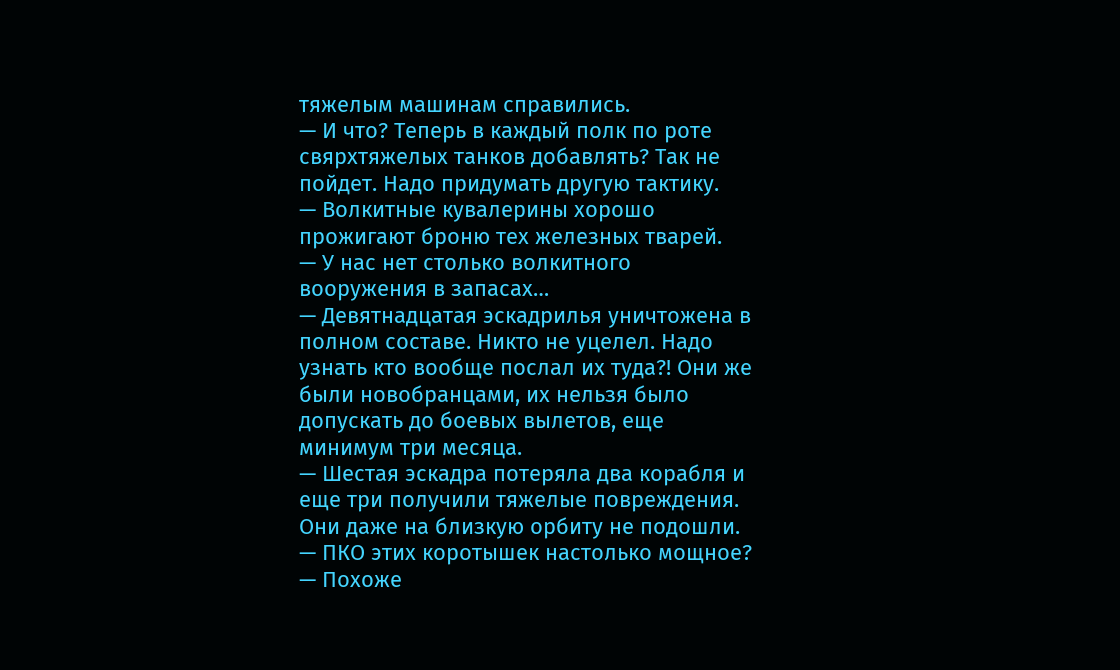тяжелым машинам справились.
— И что? Теперь в каждый полк по роте свярхтяжелых танков добавлять? Так не пойдет. Надо придумать другую тактику.
— Волкитные кувалерины хорошо прожигают броню тех железных тварей.
— У нас нет столько волкитного вооружения в запасах…
— Девятнадцатая эскадрилья уничтожена в полном составе. Никто не уцелел. Надо узнать кто вообще послал их туда?! Они же были новобранцами, их нельзя было допускать до боевых вылетов, еще минимум три месяца.
— Шестая эскадра потеряла два корабля и еще три получили тяжелые повреждения. Они даже на близкую орбиту не подошли.
— ПКО этих коротышек настолько мощное?
— Похоже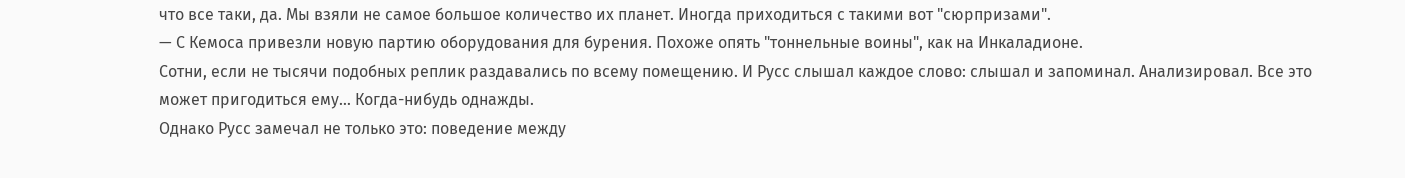что все таки, да. Мы взяли не самое большое количество их планет. Иногда приходиться с такими вот "сюрпризами".
— С Кемоса привезли новую партию оборудования для бурения. Похоже опять "тоннельные воины", как на Инкаладионе.
Сотни, если не тысячи подобных реплик раздавались по всему помещению. И Русс слышал каждое слово: слышал и запоминал. Анализировал. Все это может пригодиться ему… Когда-нибудь однажды.
Однако Русс замечал не только это: поведение между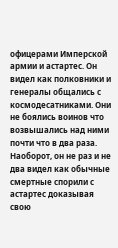офицерами Имперской армии и астартес. Он видел как полковники и генералы общались с космодесатниками. Они не боялись воинов что возвышались над ними почти что в два раза. Наоборот, он не раз и не два видел как обычные смертные спорили с астартес доказывая свою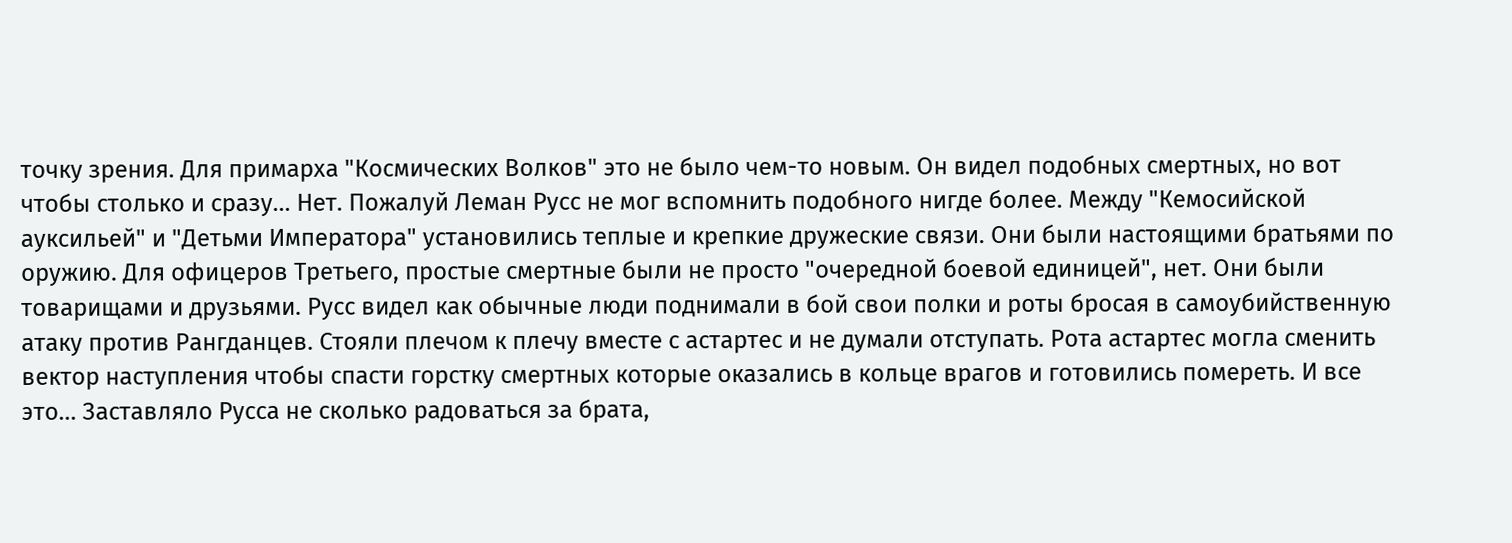точку зрения. Для примарха "Космических Волков" это не было чем-то новым. Он видел подобных смертных, но вот чтобы столько и сразу… Нет. Пожалуй Леман Русс не мог вспомнить подобного нигде более. Между "Кемосийской ауксильей" и "Детьми Императора" установились теплые и крепкие дружеские связи. Они были настоящими братьями по оружию. Для офицеров Третьего, простые смертные были не просто "очередной боевой единицей", нет. Они были товарищами и друзьями. Русс видел как обычные люди поднимали в бой свои полки и роты бросая в самоубийственную атаку против Рангданцев. Стояли плечом к плечу вместе с астартес и не думали отступать. Рота астартес могла сменить вектор наступления чтобы спасти горстку смертных которые оказались в кольце врагов и готовились помереть. И все это… Заставляло Русса не сколько радоваться за брата,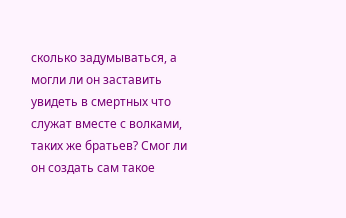сколько задумываться, а могли ли он заставить увидеть в смертных что служат вместе с волками, таких же братьев? Смог ли он создать сам такое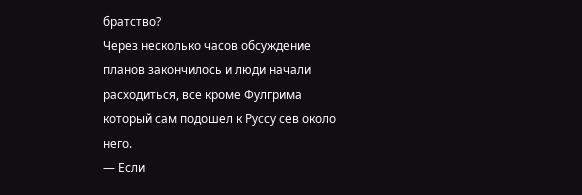братство?
Через несколько часов обсуждение планов закончилось и люди начали расходиться, все кроме Фулгрима который сам подошел к Руссу сев около него.
— Если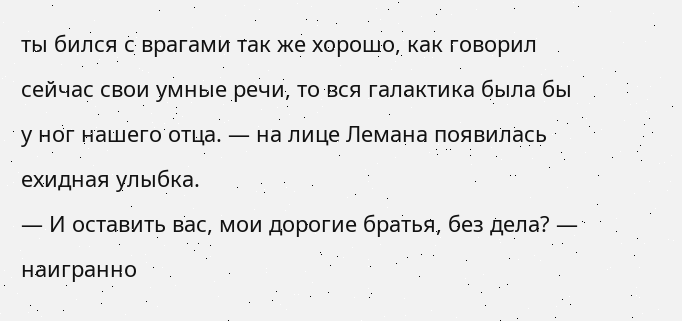ты бился с врагами так же хорошо, как говорил сейчас свои умные речи, то вся галактика была бы у ног нашего отца. — на лице Лемана появилась ехидная улыбка.
— И оставить вас, мои дорогие братья, без дела? — наигранно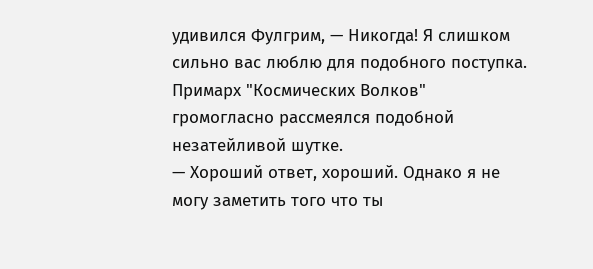удивился Фулгрим, — Никогда! Я слишком сильно вас люблю для подобного поступка.
Примарх "Космических Волков" громогласно рассмеялся подобной незатейливой шутке.
— Хороший ответ, хороший. Однако я не могу заметить того что ты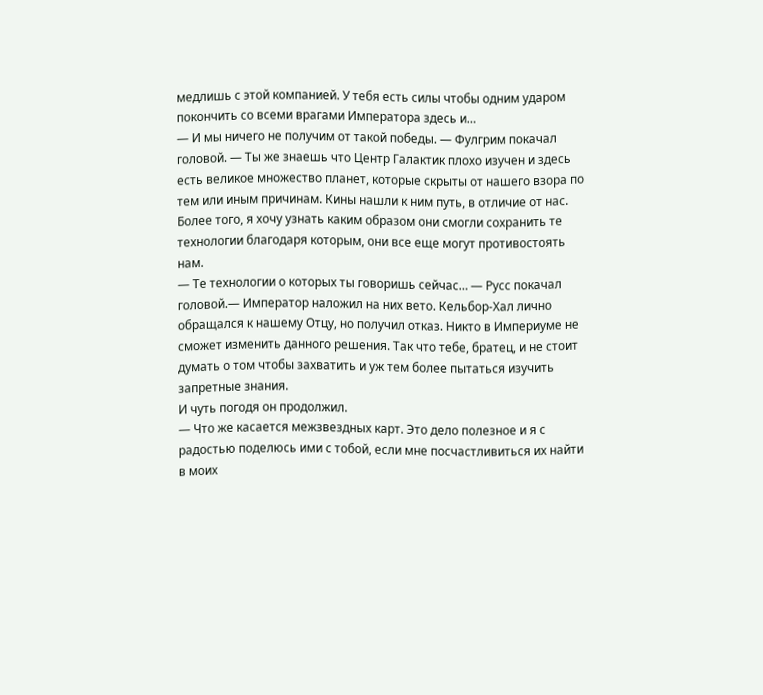медлишь с этой компанией. У тебя есть силы чтобы одним ударом покончить со всеми врагами Императора здесь и…
— И мы ничего не получим от такой победы. — Фулгрим покачал головой. — Ты же знаешь что Центр Галактик плохо изучен и здесь есть великое множество планет, которые скрыты от нашего взора по тем или иным причинам. Кины нашли к ним путь, в отличие от нас. Более того, я хочу узнать каким образом они смогли сохранить те технологии благодаря которым, они все еще могут противостоять нам.
— Те технологии о которых ты говоришь сейчас… — Русс покачал головой.— Император наложил на них вето. Кельбор-Хал лично обращался к нашему Отцу, но получил отказ. Никто в Империуме не сможет изменить данного решения. Так что тебе, братец, и не стоит думать о том чтобы захватить и уж тем более пытаться изучить запретные знания.
И чуть погодя он продолжил.
— Что же касается межзвездных карт. Это дело полезное и я с радостью поделюсь ими с тобой, если мне посчастливиться их найти в моих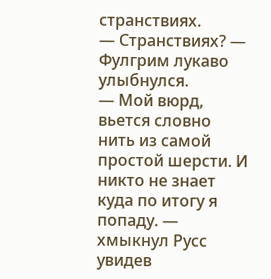странствиях.
— Странствиях? — Фулгрим лукаво улыбнулся.
— Мой вюрд, вьется словно нить из самой простой шерсти. И никто не знает куда по итогу я попаду. — хмыкнул Русс увидев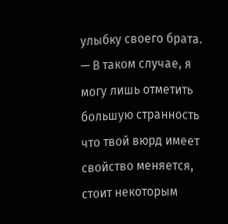улыбку своего брата.
— В таком случае, я могу лишь отметить большую странность что твой вюрд имеет свойство меняется, стоит некоторым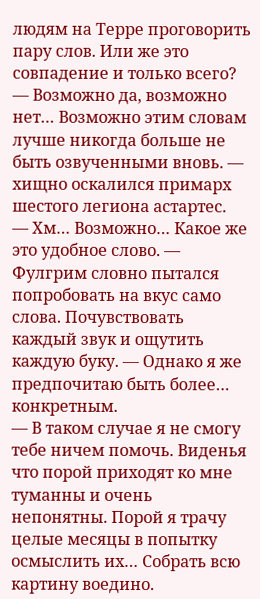людям на Терре проговорить пару слов. Или же это совпадение и только всего?
— Возможно да, возможно нет… Возможно этим словам лучше никогда больше не быть озвученными вновь. — хищно оскалился примарх шестого легиона астартес.
— Хм… Возможно… Какое же это удобное слово. — Фулгрим словно пытался попробовать на вкус само слова. Почувствовать каждый звук и ощутить каждую буку. — Однако я же предпочитаю быть более… конкретным.
— В таком случае я не смогу тебе ничем помочь. Виденья что порой приходят ко мне туманны и очень непонятны. Порой я трачу целые месяцы в попытку осмыслить их… Собрать всю картину воедино.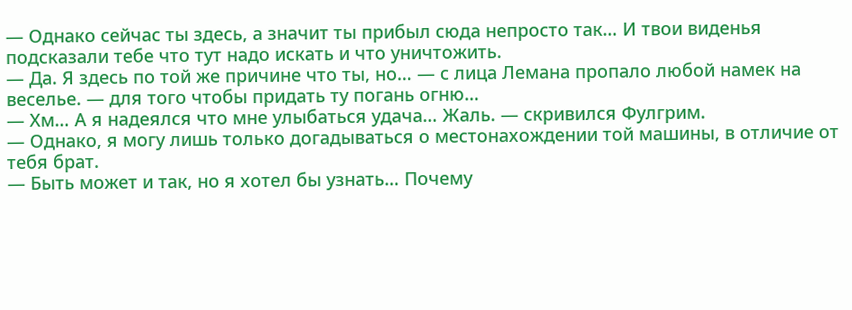— Однако сейчас ты здесь, а значит ты прибыл сюда непросто так… И твои виденья подсказали тебе что тут надо искать и что уничтожить.
— Да. Я здесь по той же причине что ты, но… — с лица Лемана пропало любой намек на веселье. — для того чтобы придать ту погань огню…
— Хм… А я надеялся что мне улыбаться удача… Жаль. — скривился Фулгрим.
— Однако, я могу лишь только догадываться о местонахождении той машины, в отличие от тебя брат.
— Быть может и так, но я хотел бы узнать… Почему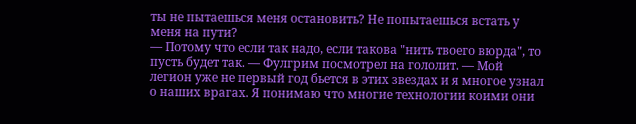ты не пытаешься меня остановить? Не попытаешься встать у меня на пути?
— Потому что если так надо, если такова "нить твоего вюрда", то пусть будет так. — Фулгрим посмотрел на гололит. — Мой легион уже не первый год бьется в этих звездах и я многое узнал о наших врагах. Я понимаю что многие технологии коими они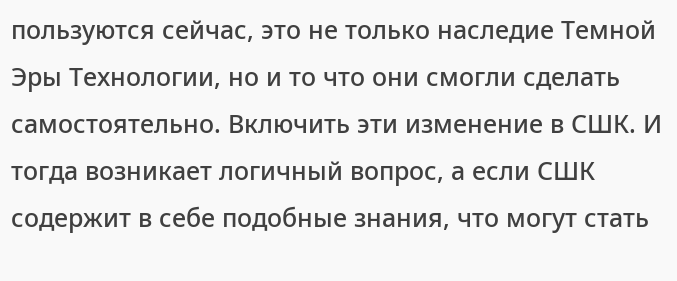пользуются сейчас, это не только наследие Темной Эры Технологии, но и то что они смогли сделать самостоятельно. Включить эти изменение в СШК. И тогда возникает логичный вопрос, а если СШК содержит в себе подобные знания, что могут стать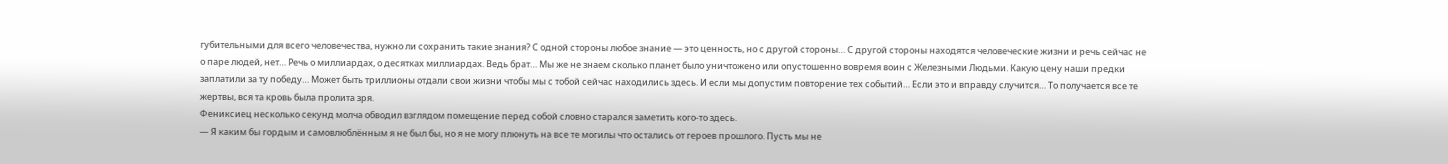губительными для всего человечества, нужно ли сохранить такие знания? С одной стороны любое знание — это ценность, но с другой стороны… С другой стороны находятся человеческие жизни и речь сейчас не о паре людей, нет… Речь о миллиардах, о десятках миллиардах. Ведь брат… Мы же не знаем сколько планет было уничтожено или опустошенно вовремя воин с Железными Людьми. Какую цену наши предки заплатили за ту победу… Может быть триллионы отдали свои жизни чтобы мы с тобой сейчас находились здесь. И если мы допустим повторение тех событий… Если это и вправду случится… То получается все те жертвы, вся та кровь была пролита зря.
Фениксиец несколько секунд молча обводил взглядом помещение перед собой словно старался заметить кого-то здесь.
— Я каким бы гордым и самовлюблённым я не был бы, но я не могу плюнуть на все те могилы что остались от героев прошлого. Пусть мы не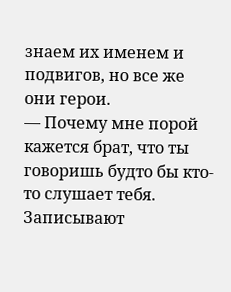знаем их именем и подвигов, но все же они герои.
— Почему мне порой кажется брат, что ты говоришь будто бы кто-то слушает тебя. Записывают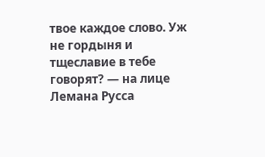твое каждое слово. Уж не гордыня и тщеславие в тебе говорят? — на лице Лемана Русса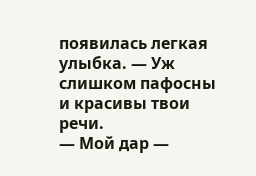появилась легкая улыбка. — Уж слишком пафосны и красивы твои речи.
— Мой дар —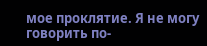мое проклятие. Я не могу говорить по-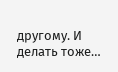другому. И делать тоже…